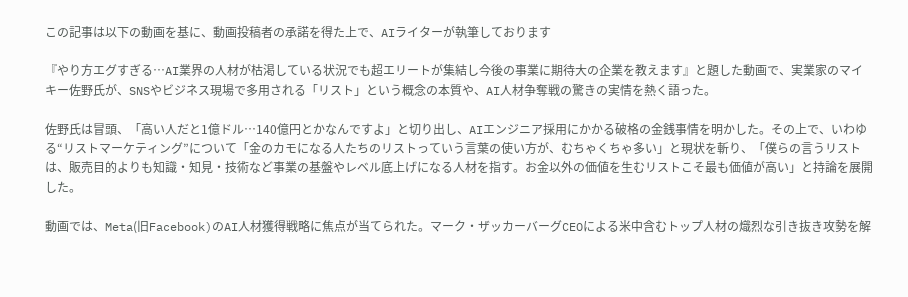この記事は以下の動画を基に、動画投稿者の承諾を得た上で、AIライターが執筆しております

『やり方エグすぎる…AI業界の人材が枯渇している状況でも超エリートが集結し今後の事業に期待大の企業を教えます』と題した動画で、実業家のマイキー佐野氏が、SNSやビジネス現場で多用される「リスト」という概念の本質や、AI人材争奪戦の驚きの実情を熱く語った。

佐野氏は冒頭、「高い人だと1億ドル…140億円とかなんですよ」と切り出し、AIエンジニア採用にかかる破格の金銭事情を明かした。その上で、いわゆる“リストマーケティング”について「金のカモになる人たちのリストっていう言葉の使い方が、むちゃくちゃ多い」と現状を斬り、「僕らの言うリストは、販売目的よりも知識・知見・技術など事業の基盤やレベル底上げになる人材を指す。お金以外の価値を生むリストこそ最も価値が高い」と持論を展開した。

動画では、Meta(旧Facebook)のAI人材獲得戦略に焦点が当てられた。マーク・ザッカーバーグCEOによる米中含むトップ人材の熾烈な引き抜き攻勢を解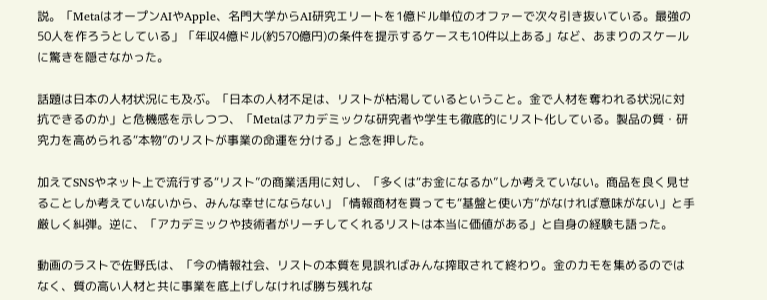説。「MetaはオープンAIやApple、名門大学からAI研究エリートを1億ドル単位のオファーで次々引き抜いている。最強の50人を作ろうとしている」「年収4億ドル(約570億円)の条件を提示するケースも10件以上ある」など、あまりのスケールに驚きを隠さなかった。

話題は日本の人材状況にも及ぶ。「日本の人材不足は、リストが枯渇しているということ。金で人材を奪われる状況に対抗できるのか」と危機感を示しつつ、「Metaはアカデミックな研究者や学生も徹底的にリスト化している。製品の質・研究力を高められる“本物”のリストが事業の命運を分ける」と念を押した。

加えてSNSやネット上で流行する“リスト”の商業活用に対し、「多くは“お金になるか”しか考えていない。商品を良く見せることしか考えていないから、みんな幸せにならない」「情報商材を買っても“基盤と使い方”がなければ意味がない」と手厳しく糾弾。逆に、「アカデミックや技術者がリーチしてくれるリストは本当に価値がある」と自身の経験も語った。

動画のラストで佐野氏は、「今の情報社会、リストの本質を見誤ればみんな搾取されて終わり。金のカモを集めるのではなく、質の高い人材と共に事業を底上げしなければ勝ち残れな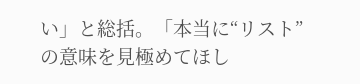い」と総括。「本当に“リスト”の意味を見極めてほし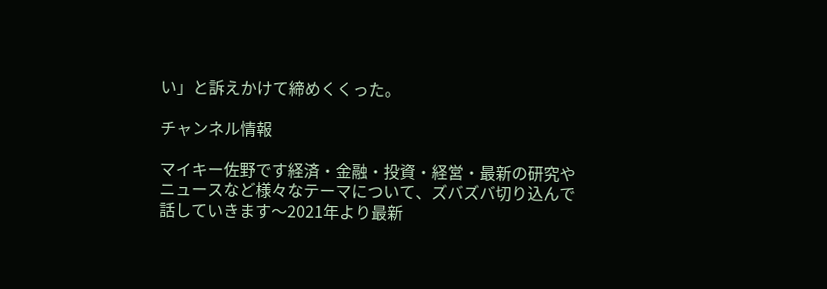い」と訴えかけて締めくくった。

チャンネル情報

マイキー佐野です経済・金融・投資・経営・最新の研究やニュースなど様々なテーマについて、ズバズバ切り込んで話していきます〜2021年より最新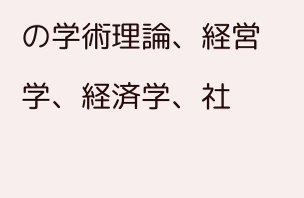の学術理論、経営学、経済学、社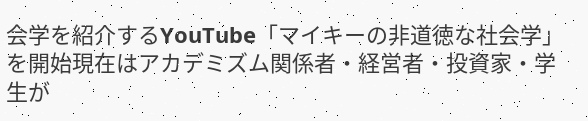会学を紹介するYouTube「マイキーの非道徳な社会学」を開始現在はアカデミズム関係者・経営者・投資家・学生が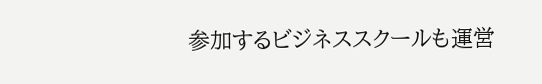参加するビジネススクールも運営